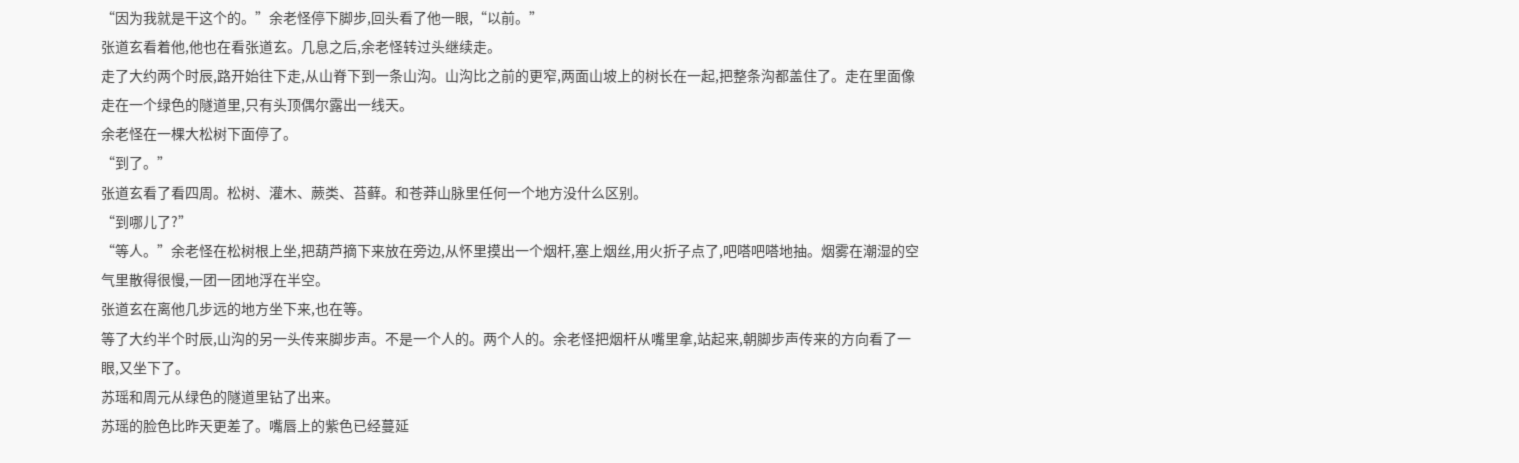“因为我就是干这个的。”余老怪停下脚步,回头看了他一眼,“以前。”
张道玄看着他,他也在看张道玄。几息之后,余老怪转过头继续走。
走了大约两个时辰,路开始往下走,从山脊下到一条山沟。山沟比之前的更窄,两面山坡上的树长在一起,把整条沟都盖住了。走在里面像走在一个绿色的隧道里,只有头顶偶尔露出一线天。
余老怪在一棵大松树下面停了。
“到了。”
张道玄看了看四周。松树、灌木、蕨类、苔藓。和苍莽山脉里任何一个地方没什么区别。
“到哪儿了?”
“等人。”余老怪在松树根上坐,把葫芦摘下来放在旁边,从怀里摸出一个烟杆,塞上烟丝,用火折子点了,吧嗒吧嗒地抽。烟雾在潮湿的空气里散得很慢,一团一团地浮在半空。
张道玄在离他几步远的地方坐下来,也在等。
等了大约半个时辰,山沟的另一头传来脚步声。不是一个人的。两个人的。余老怪把烟杆从嘴里拿,站起来,朝脚步声传来的方向看了一眼,又坐下了。
苏瑶和周元从绿色的隧道里钻了出来。
苏瑶的脸色比昨天更差了。嘴唇上的紫色已经蔓延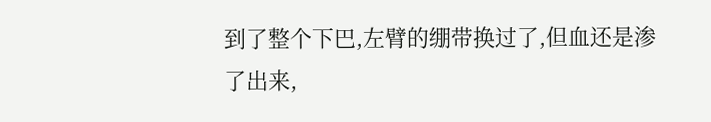到了整个下巴,左臂的绷带换过了,但血还是渗了出来,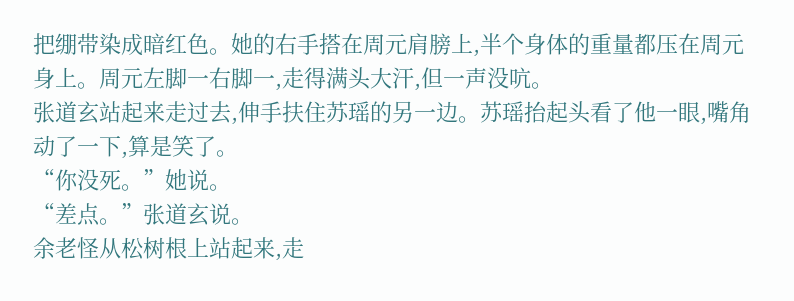把绷带染成暗红色。她的右手搭在周元肩膀上,半个身体的重量都压在周元身上。周元左脚一右脚一,走得满头大汗,但一声没吭。
张道玄站起来走过去,伸手扶住苏瑶的另一边。苏瑶抬起头看了他一眼,嘴角动了一下,算是笑了。
“你没死。”她说。
“差点。”张道玄说。
余老怪从松树根上站起来,走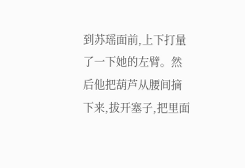到苏瑶面前,上下打量了一下她的左臂。然后他把葫芦从腰间摘下来,拔开塞子,把里面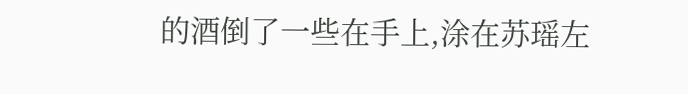的酒倒了一些在手上,涂在苏瑶左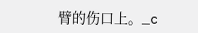臂的伤口上。_c